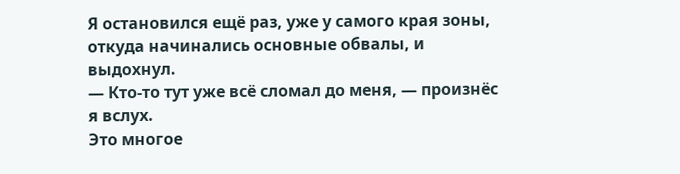Я остановился ещё раз, уже у самого края зоны, откуда начинались основные обвалы, и выдохнул.
— Кто-то тут уже всё сломал до меня, — произнёс я вслух.
Это многое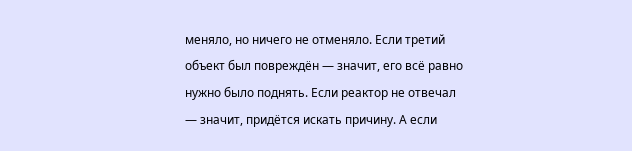меняло, но ничего не отменяло. Если третий объект был повреждён — значит, его всё равно нужно было поднять. Если реактор не отвечал — значит, придётся искать причину. А если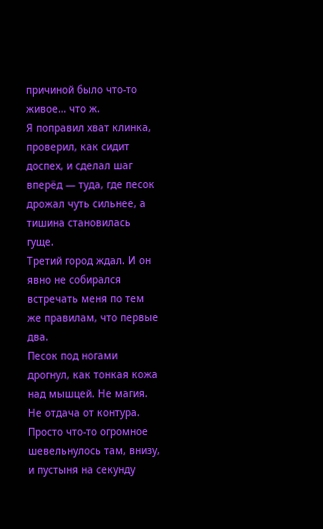причиной было что-то живое… что ж.
Я поправил хват клинка, проверил, как сидит доспех, и сделал шаг вперёд — туда, где песок дрожал чуть сильнее, а тишина становилась гуще.
Третий город ждал. И он явно не собирался встречать меня по тем же правилам, что первые два.
Песок под ногами дрогнул, как тонкая кожа над мышцей. Не магия. Не отдача от контура. Просто что-то огромное шевельнулось там, внизу, и пустыня на секунду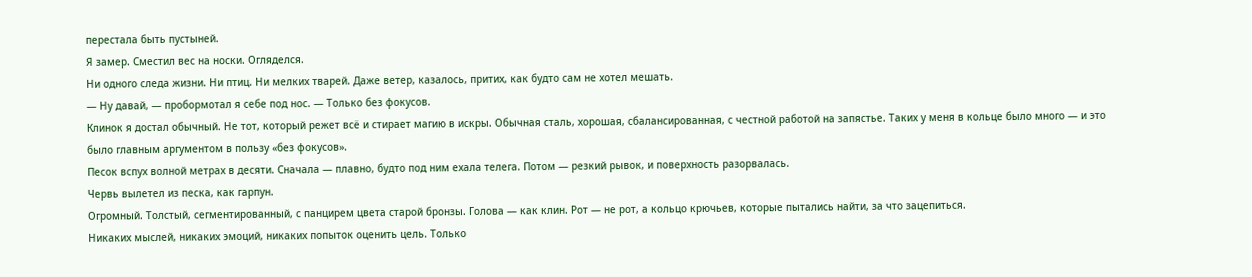перестала быть пустыней.
Я замер. Сместил вес на носки. Огляделся.
Ни одного следа жизни. Ни птиц. Ни мелких тварей. Даже ветер, казалось, притих, как будто сам не хотел мешать.
— Ну давай, — пробормотал я себе под нос. — Только без фокусов.
Клинок я достал обычный. Не тот, который режет всё и стирает магию в искры. Обычная сталь, хорошая, сбалансированная, с честной работой на запястье. Таких у меня в кольце было много — и это было главным аргументом в пользу «без фокусов».
Песок вспух волной метрах в десяти. Сначала — плавно, будто под ним ехала телега. Потом — резкий рывок, и поверхность разорвалась.
Червь вылетел из песка, как гарпун.
Огромный. Толстый, сегментированный, с панцирем цвета старой бронзы. Голова — как клин. Рот — не рот, а кольцо крючьев, которые пытались найти, за что зацепиться.
Никаких мыслей, никаких эмоций, никаких попыток оценить цель. Только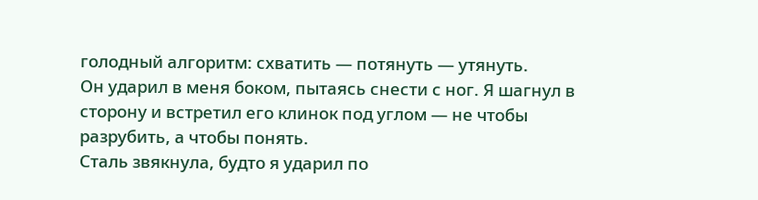голодный алгоритм: схватить — потянуть — утянуть.
Он ударил в меня боком, пытаясь снести с ног. Я шагнул в сторону и встретил его клинок под углом — не чтобы разрубить, а чтобы понять.
Сталь звякнула, будто я ударил по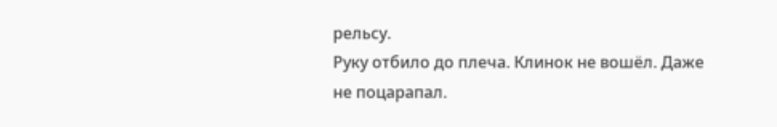рельсу.
Руку отбило до плеча. Клинок не вошёл. Даже не поцарапал.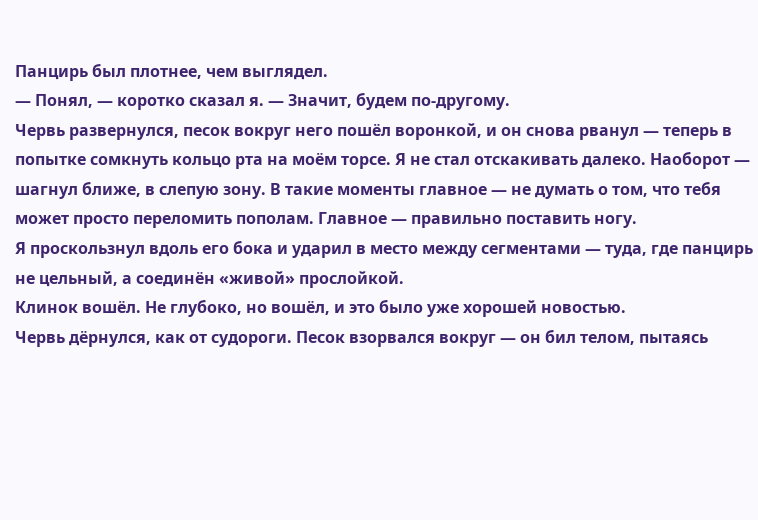Панцирь был плотнее, чем выглядел.
— Понял, — коротко сказал я. — Значит, будем по-другому.
Червь развернулся, песок вокруг него пошёл воронкой, и он снова рванул — теперь в попытке сомкнуть кольцо рта на моём торсе. Я не стал отскакивать далеко. Наоборот — шагнул ближе, в слепую зону. В такие моменты главное — не думать о том, что тебя может просто переломить пополам. Главное — правильно поставить ногу.
Я проскользнул вдоль его бока и ударил в место между сегментами — туда, где панцирь не цельный, а соединён «живой» прослойкой.
Клинок вошёл. Не глубоко, но вошёл, и это было уже хорошей новостью.
Червь дёрнулся, как от судороги. Песок взорвался вокруг — он бил телом, пытаясь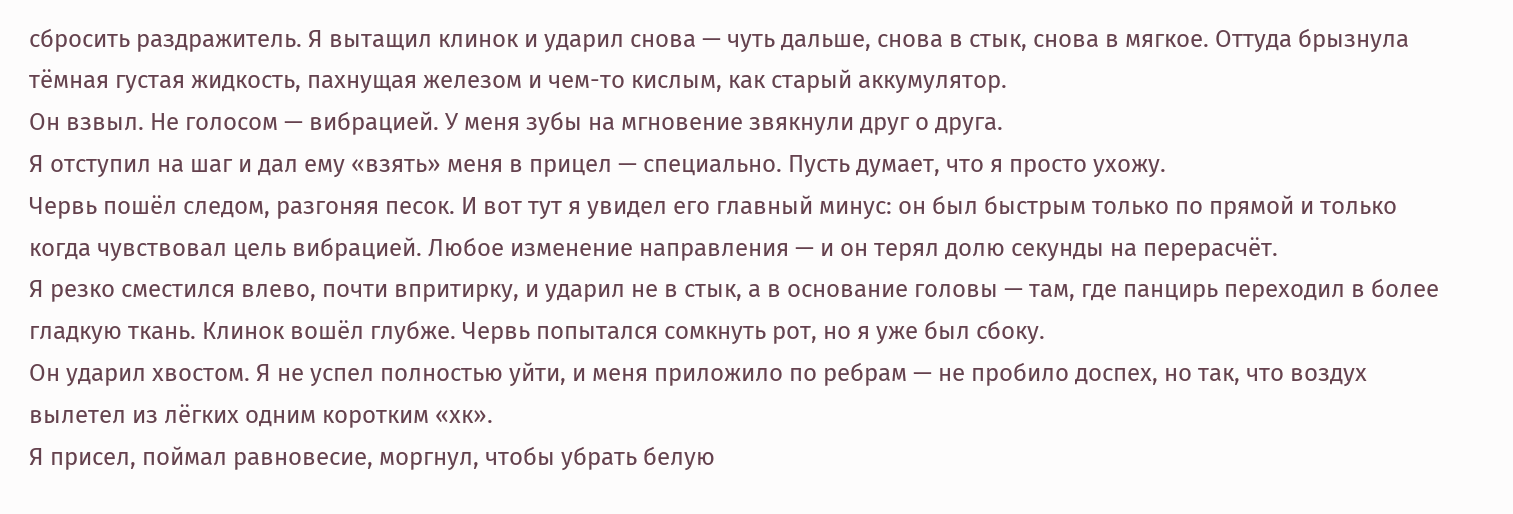сбросить раздражитель. Я вытащил клинок и ударил снова — чуть дальше, снова в стык, снова в мягкое. Оттуда брызнула тёмная густая жидкость, пахнущая железом и чем-то кислым, как старый аккумулятор.
Он взвыл. Не голосом — вибрацией. У меня зубы на мгновение звякнули друг о друга.
Я отступил на шаг и дал ему «взять» меня в прицел — специально. Пусть думает, что я просто ухожу.
Червь пошёл следом, разгоняя песок. И вот тут я увидел его главный минус: он был быстрым только по прямой и только когда чувствовал цель вибрацией. Любое изменение направления — и он терял долю секунды на перерасчёт.
Я резко сместился влево, почти впритирку, и ударил не в стык, а в основание головы — там, где панцирь переходил в более гладкую ткань. Клинок вошёл глубже. Червь попытался сомкнуть рот, но я уже был сбоку.
Он ударил хвостом. Я не успел полностью уйти, и меня приложило по ребрам — не пробило доспех, но так, что воздух вылетел из лёгких одним коротким «хк».
Я присел, поймал равновесие, моргнул, чтобы убрать белую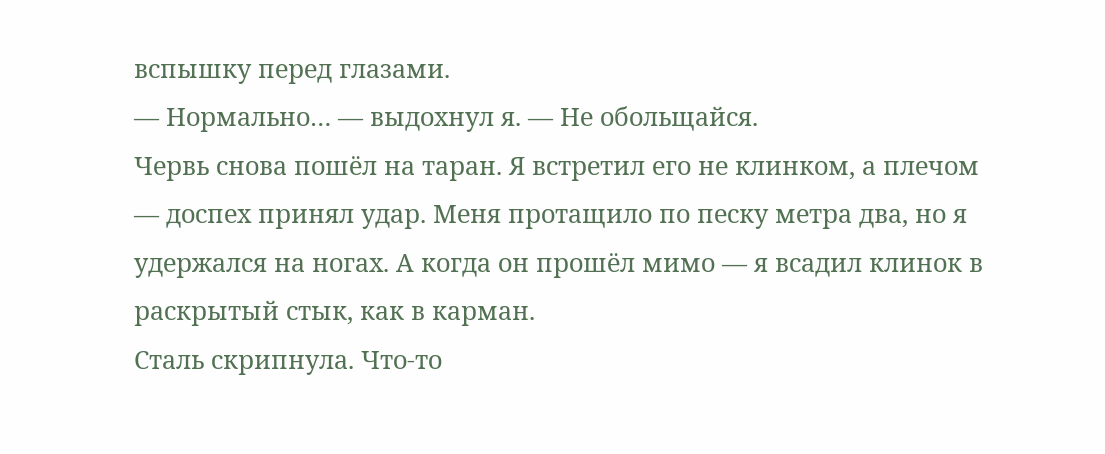вспышку перед глазами.
— Нормально… — выдохнул я. — Не обольщайся.
Червь снова пошёл на таран. Я встретил его не клинком, а плечом — доспех принял удар. Меня протащило по песку метра два, но я удержался на ногах. А когда он прошёл мимо — я всадил клинок в раскрытый стык, как в карман.
Сталь скрипнула. Что-то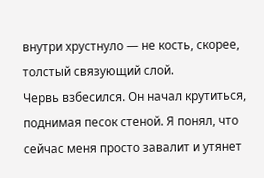внутри хрустнуло — не кость, скорее, толстый связующий слой.
Червь взбесился. Он начал крутиться, поднимая песок стеной. Я понял, что сейчас меня просто завалит и утянет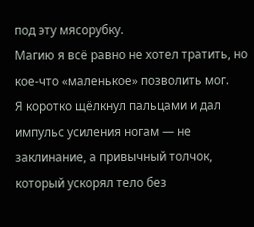под эту мясорубку.
Магию я всё равно не хотел тратить, но кое-что «маленькое» позволить мог.
Я коротко щёлкнул пальцами и дал импульс усиления ногам — не заклинание, а привычный толчок, который ускорял тело без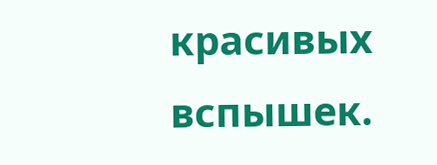красивых вспышек.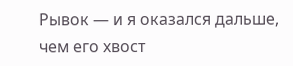Рывок — и я оказался дальше, чем его хвост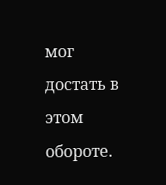мог достать в этом обороте.